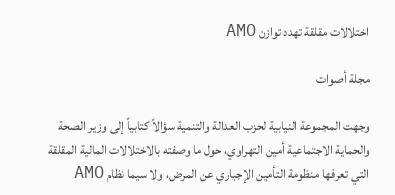اختلالات مقلقة تهدد توازن AMO

مجلة أصوات

وجهت المجموعة النيابية لحزب العدالة والتنمية سؤالاً كتابياً إلى وزير الصحة والحماية الاجتماعية أمين التهراوي، حول ما وصفته بالاختلالات المالية المقلقة التي تعرفها منظومة التأمين الإجباري عن المرض، ولا سيما نظام AMO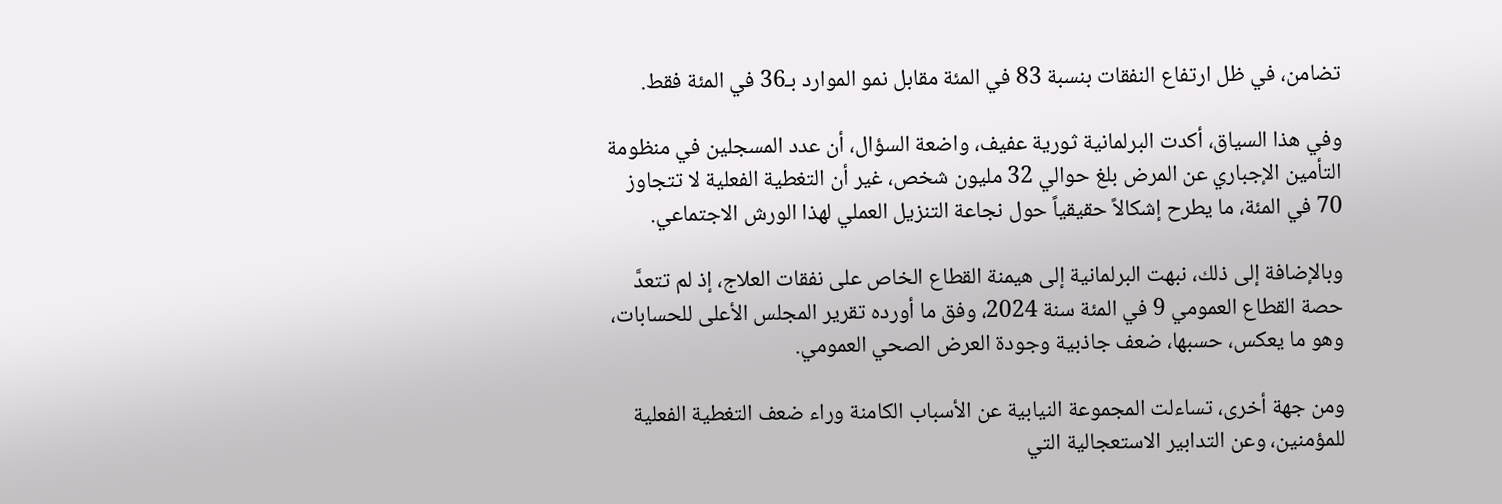تضامن، في ظل ارتفاع النفقات بنسبة 83 في المئة مقابل نمو الموارد بـ36 في المئة فقط.

وفي هذا السياق، أكدت البرلمانية ثورية عفيف، واضعة السؤال، أن عدد المسجلين في منظومة التأمين الإجباري عن المرض بلغ حوالي 32 مليون شخص، غير أن التغطية الفعلية لا تتجاوز 70 في المئة، ما يطرح إشكالاً حقيقياً حول نجاعة التنزيل العملي لهذا الورش الاجتماعي.

وبالإضافة إلى ذلك، نبهت البرلمانية إلى هيمنة القطاع الخاص على نفقات العلاج، إذ لم تتعدَّ حصة القطاع العمومي 9 في المئة سنة 2024، وفق ما أورده تقرير المجلس الأعلى للحسابات، وهو ما يعكس، حسبها، ضعف جاذبية وجودة العرض الصحي العمومي.

ومن جهة أخرى، تساءلت المجموعة النيابية عن الأسباب الكامنة وراء ضعف التغطية الفعلية للمؤمنين، وعن التدابير الاستعجالية التي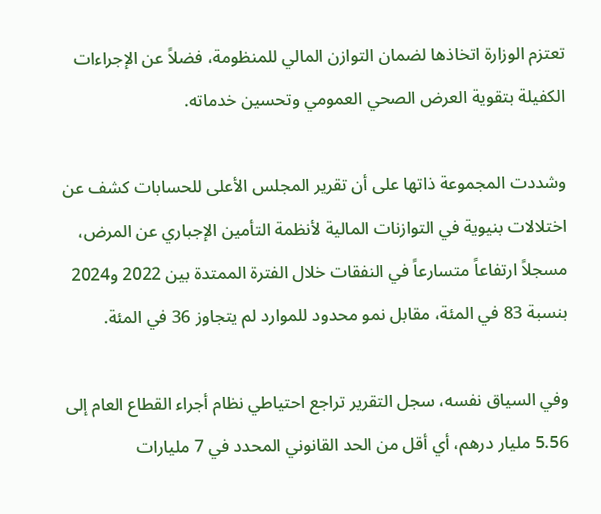تعتزم الوزارة اتخاذها لضمان التوازن المالي للمنظومة، فضلاً عن الإجراءات الكفيلة بتقوية العرض الصحي العمومي وتحسين خدماته.

وشددت المجموعة ذاتها على أن تقرير المجلس الأعلى للحسابات كشف عن اختلالات بنيوية في التوازنات المالية لأنظمة التأمين الإجباري عن المرض، مسجلاً ارتفاعاً متسارعاً في النفقات خلال الفترة الممتدة بين 2022 و2024 بنسبة 83 في المئة، مقابل نمو محدود للموارد لم يتجاوز 36 في المئة.

وفي السياق نفسه، سجل التقرير تراجع احتياطي نظام أجراء القطاع العام إلى 5.56 مليار درهم، أي أقل من الحد القانوني المحدد في 7 مليارات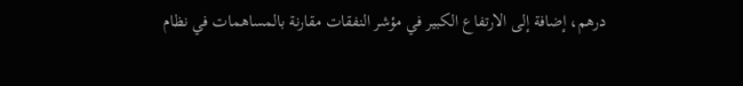درهم، إضافة إلى الارتفاع الكبير في مؤشر النفقات مقارنة بالمساهمات في نظام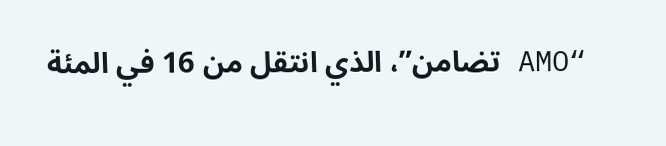“AMO تضامن”، الذي انتقل من 16 في المئة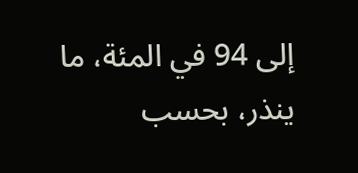إلى 94 في المئة، ما ينذر، بحسب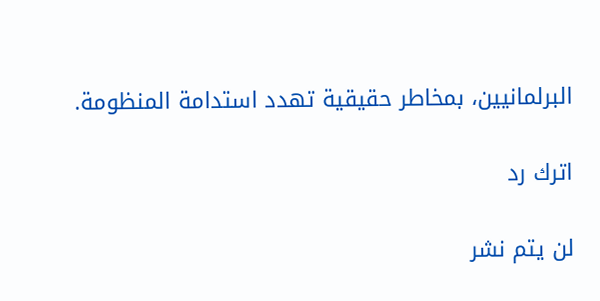البرلمانيين، بمخاطر حقيقية تهدد استدامة المنظومة.

اترك رد

لن يتم نشر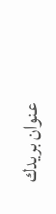عنوان بريدك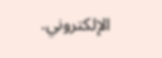الإلكتروني.